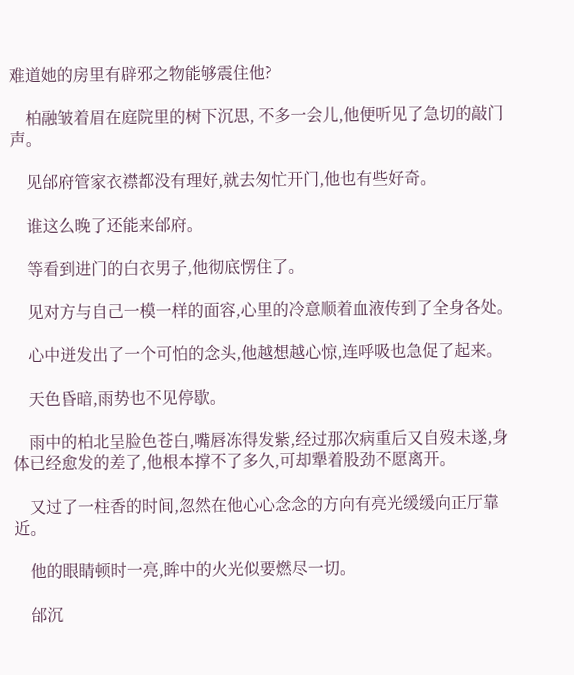难道她的房里有辟邪之物能够震住他?

    柏融皱着眉在庭院里的树下沉思, 不多一会儿,他便听见了急切的敲门声。

    见邰府管家衣襟都没有理好,就去匆忙开门,他也有些好奇。

    谁这么晚了还能来邰府。

    等看到进门的白衣男子,他彻底愣住了。

    见对方与自己一模一样的面容,心里的冷意顺着血液传到了全身各处。

    心中迸发出了一个可怕的念头,他越想越心惊,连呼吸也急促了起来。

    天色昏暗,雨势也不见停歇。

    雨中的柏北呈脸色苍白,嘴唇冻得发紫,经过那次病重后又自歿未遂,身体已经愈发的差了,他根本撑不了多久,可却犟着股劲不愿离开。

    又过了一柱香的时间,忽然在他心心念念的方向有亮光缓缓向正厅靠近。

    他的眼睛顿时一亮,眸中的火光似要燃尽一切。

    邰沉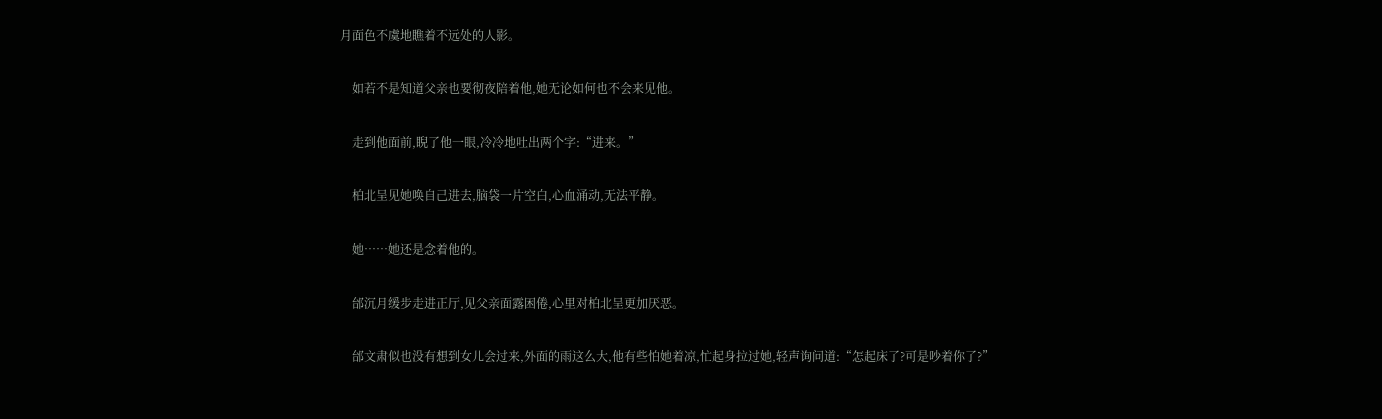月面色不虞地瞧着不远处的人影。

    如若不是知道父亲也要彻夜陪着他,她无论如何也不会来见他。

    走到他面前,睨了他一眼,冷冷地吐出两个字:“进来。”

    柏北呈见她唤自己进去,脑袋一片空白,心血涌动,无法平静。

    她……她还是念着他的。

    邰沉月缓步走进正厅,见父亲面露困倦,心里对柏北呈更加厌恶。

    邰文肃似也没有想到女儿会过来,外面的雨这么大,他有些怕她着凉,忙起身拉过她,轻声询问道:“怎起床了?可是吵着你了?”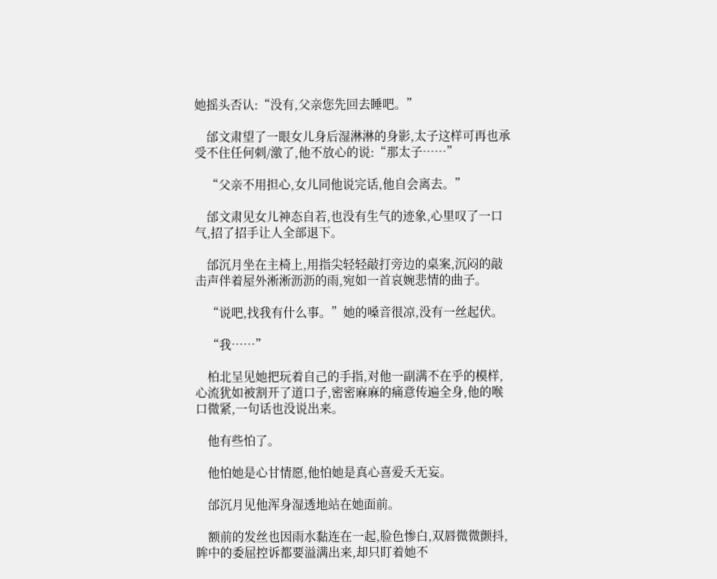她摇头否认:“没有,父亲您先回去睡吧。”

    邰文肃望了一眼女儿身后湿淋淋的身影,太子这样可再也承受不住任何刺/激了,他不放心的说:“那太子……”

    “父亲不用担心,女儿同他说完话,他自会离去。”

    邰文肃见女儿神态自若,也没有生气的迹象,心里叹了一口气,招了招手让人全部退下。

    邰沉月坐在主椅上,用指尖轻轻敲打旁边的桌案,沉闷的敲击声伴着屋外淅淅沥沥的雨,宛如一首哀婉悲情的曲子。

    “说吧,找我有什么事。”她的嗓音很凉,没有一丝起伏。

    “我……”

    柏北呈见她把玩着自己的手指,对他一副满不在乎的模样,心流犹如被割开了道口子,密密麻麻的痛意传遍全身,他的喉口微紧,一句话也没说出来。

    他有些怕了。

    他怕她是心甘情愿,他怕她是真心喜爱夭无妄。

    邰沉月见他浑身湿透地站在她面前。

    额前的发丝也因雨水黏连在一起,脸色惨白,双唇微微颤抖,眸中的委屈控诉都要溢满出来,却只盯着她不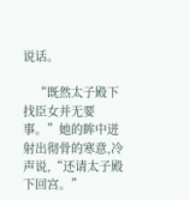说话。

    “既然太子殿下找臣女并无要事。”她的眸中迸射出彻骨的寒意,冷声说,“还请太子殿下回宫。”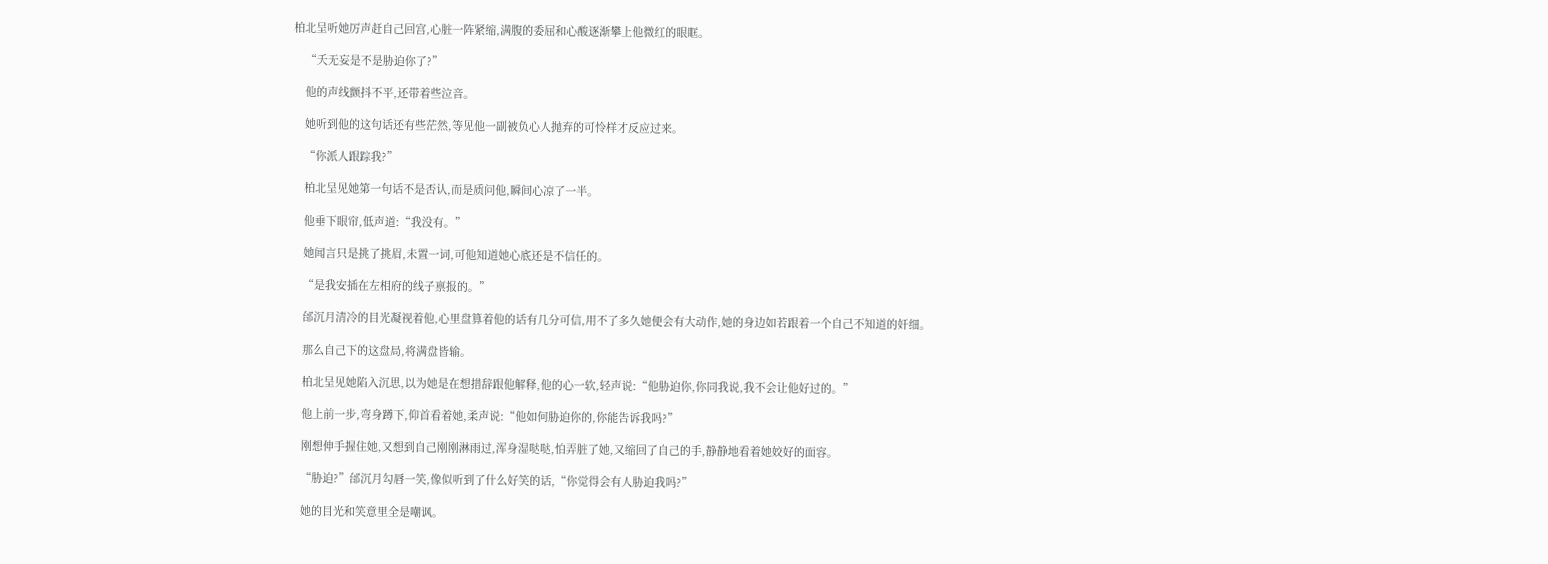柏北呈听她厉声赶自己回宫,心脏一阵紧缩,满腹的委屈和心酸逐渐攀上他微红的眼眶。

    “夭无妄是不是胁迫你了?”

    他的声线颤抖不平,还带着些泣音。

    她听到他的这句话还有些茫然,等见他一副被负心人抛弃的可怜样才反应过来。

    “你派人跟踪我?”

    柏北呈见她第一句话不是否认,而是质问他,瞬间心凉了一半。

    他垂下眼帘,低声道:“我没有。”

    她闻言只是挑了挑眉,未置一词,可他知道她心底还是不信任的。

    “是我安插在左相府的线子禀报的。”

    邰沉月清冷的目光凝视着他,心里盘算着他的话有几分可信,用不了多久她便会有大动作,她的身边如若跟着一个自己不知道的奸细。

    那么自己下的这盘局,将满盘皆输。

    柏北呈见她陷入沉思,以为她是在想措辞跟他解释,他的心一软,轻声说:“他胁迫你,你同我说,我不会让他好过的。”

    他上前一步,弯身蹲下,仰首看着她,柔声说:“他如何胁迫你的,你能告诉我吗?”

    刚想伸手握住她,又想到自己刚刚淋雨过,浑身湿哒哒,怕弄脏了她,又缩回了自己的手,静静地看着她姣好的面容。

    “胁迫?”邰沉月勾唇一笑,像似听到了什么好笑的话,“你觉得会有人胁迫我吗?”

    她的目光和笑意里全是嘲讽。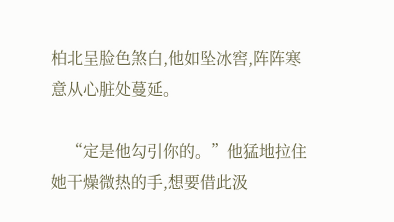柏北呈脸色煞白,他如坠冰窖,阵阵寒意从心脏处蔓延。

    “定是他勾引你的。”他猛地拉住她干燥微热的手,想要借此汲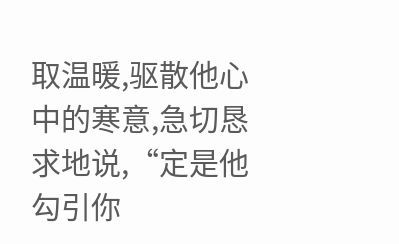取温暖,驱散他心中的寒意,急切恳求地说,“定是他勾引你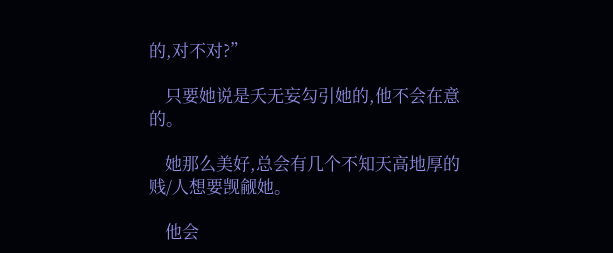的,对不对?”

    只要她说是夭无妄勾引她的,他不会在意的。

    她那么美好,总会有几个不知天高地厚的贱/人想要觊觎她。

    他会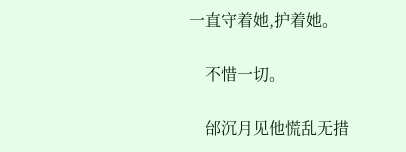一直守着她,护着她。

    不惜一切。

    邰沉月见他慌乱无措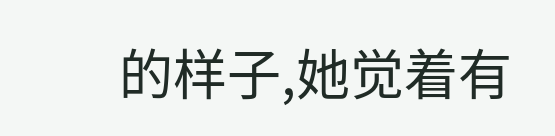的样子,她觉着有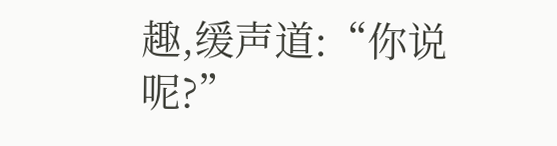趣,缓声道:“你说呢?”